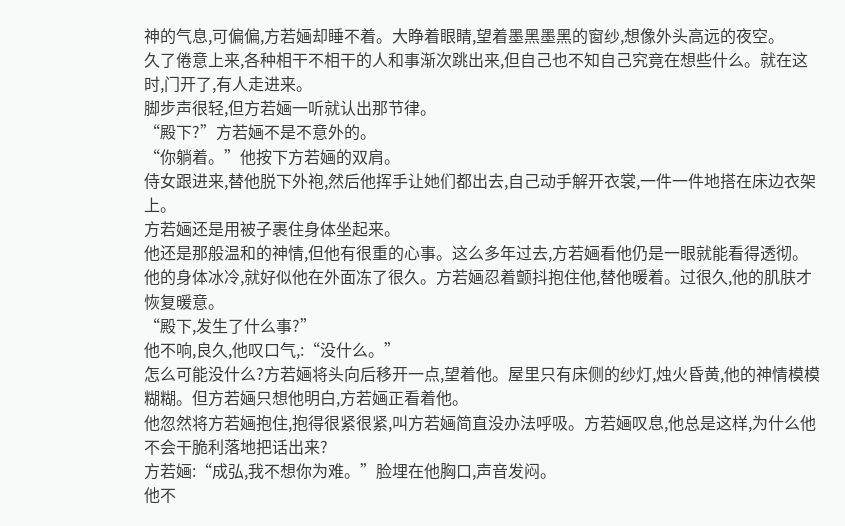神的气息,可偏偏,方若婳却睡不着。大睁着眼睛,望着墨黑墨黑的窗纱,想像外头高远的夜空。
久了倦意上来,各种相干不相干的人和事渐次跳出来,但自己也不知自己究竟在想些什么。就在这时,门开了,有人走进来。
脚步声很轻,但方若婳一听就认出那节律。
“殿下?”方若婳不是不意外的。
“你躺着。”他按下方若婳的双肩。
侍女跟进来,替他脱下外袍,然后他挥手让她们都出去,自己动手解开衣裳,一件一件地搭在床边衣架上。
方若婳还是用被子裹住身体坐起来。
他还是那般温和的神情,但他有很重的心事。这么多年过去,方若婳看他仍是一眼就能看得透彻。
他的身体冰冷,就好似他在外面冻了很久。方若婳忍着颤抖抱住他,替他暖着。过很久,他的肌肤才恢复暖意。
“殿下,发生了什么事?”
他不响,良久,他叹口气,:“没什么。”
怎么可能没什么?方若婳将头向后移开一点,望着他。屋里只有床侧的纱灯,烛火昏黄,他的神情模模糊糊。但方若婳只想他明白,方若婳正看着他。
他忽然将方若婳抱住,抱得很紧很紧,叫方若婳简直没办法呼吸。方若婳叹息,他总是这样,为什么他不会干脆利落地把话出来?
方若婳:“成弘,我不想你为难。”脸埋在他胸口,声音发闷。
他不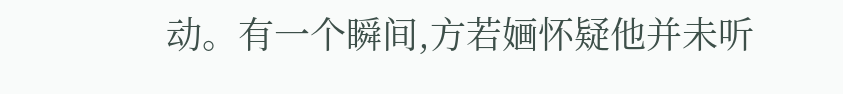动。有一个瞬间,方若婳怀疑他并未听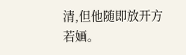清,但他随即放开方若婳。